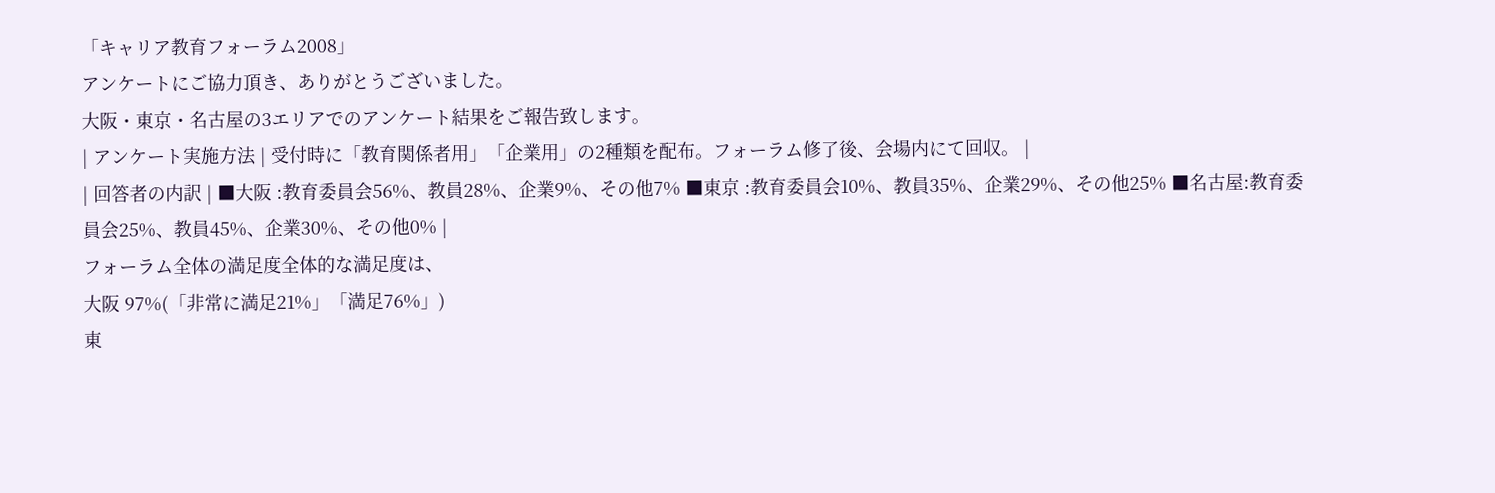「キャリア教育フォーラム2008」
アンケートにご協力頂き、ありがとうございました。
大阪・東京・名古屋の3エリアでのアンケート結果をご報告致します。
| アンケート実施方法 | 受付時に「教育関係者用」「企業用」の2種類を配布。フォーラム修了後、会場内にて回収。 |
| 回答者の内訳 | ■大阪 :教育委員会56%、教員28%、企業9%、その他7% ■東京 :教育委員会10%、教員35%、企業29%、その他25% ■名古屋:教育委員会25%、教員45%、企業30%、その他0% |
フォーラム全体の満足度全体的な満足度は、
大阪 97%(「非常に満足21%」「満足76%」)
東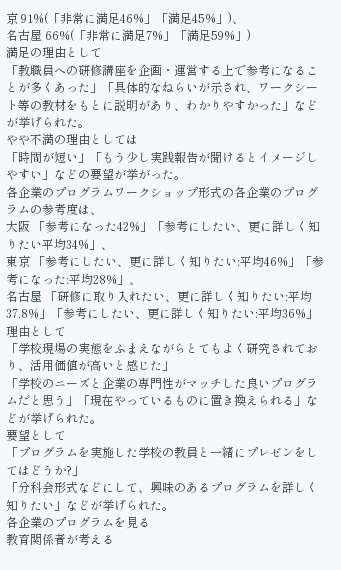京 91%(「非常に満足46%」「満足45%」)、
名古屋 66%(「非常に満足7%」「満足59%」)
満足の理由として
「教職員への研修講座を企画・運営する上で参考になることが多くあった」「具体的なねらいが示され、ワークシート等の教材をもとに説明があり、わかりやすかった」などが挙げられた。
やや不満の理由としては
「時間が短い」「もう少し実践報告が聞けるとイメージしやすい」などの要望が挙がった。
各企業のプログラムワークショップ形式の各企業のプログラムの参考度は、
大阪 「参考になった42%」「参考にしたい、更に詳しく知りたい平均34%」、
東京 「参考にしたい、更に詳しく知りたい:平均46%」「参考になった:平均28%」、
名古屋 「研修に取り入れたい、更に詳しく知りたい:平均37.8%」「参考にしたい、更に詳しく知りたい:平均36%」
理由として
「学校現場の実態をふまえながらとてもよく研究されており、活用価値が高いと感じた」
「学校のニーズと企業の専門性がマッチした良いプログラムだと思う」「現在やっているものに置き換えられる」などが挙げられた。
要望として
「プログラムを実施した学校の教員と一緒にプレゼンをしてはどうか?」
「分科会形式などにして、興味のあるプログラムを詳しく知りたい」などが挙げられた。
各企業のプログラムを見る
教育関係者が考える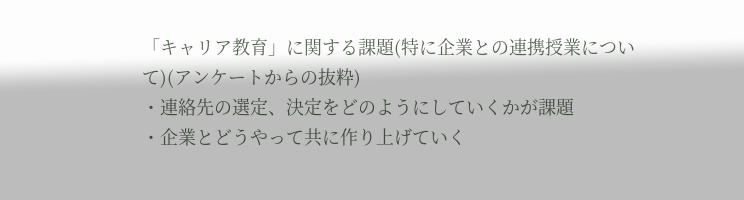「キャリア教育」に関する課題(特に企業との連携授業について)(アンケートからの抜粋)
・連絡先の選定、決定をどのようにしていくかが課題
・企業とどうやって共に作り上げていく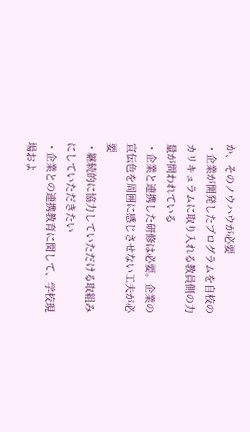か、そのノウハウが必要
・企業が開発したプログラムを自校のカリキュラムに取り入れる教員側の力量が問われている
・企業と連携した研修は必要。企業の宣伝色を周囲に感じさせない工夫が必要
・継続的に協力していただける取組みにしていただきたい
・企業との連携教育に関して、学校現場およ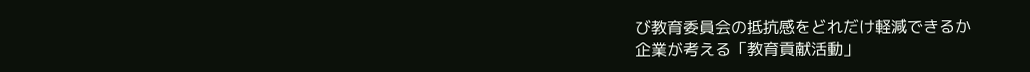び教育委員会の抵抗感をどれだけ軽減できるか
企業が考える「教育貢献活動」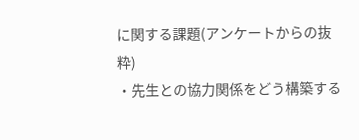に関する課題(アンケートからの抜粋)
・先生との協力関係をどう構築する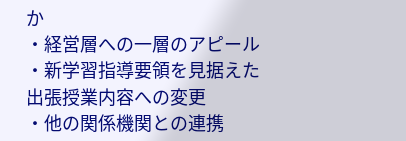か
・経営層への一層のアピール
・新学習指導要領を見据えた出張授業内容への変更
・他の関係機関との連携